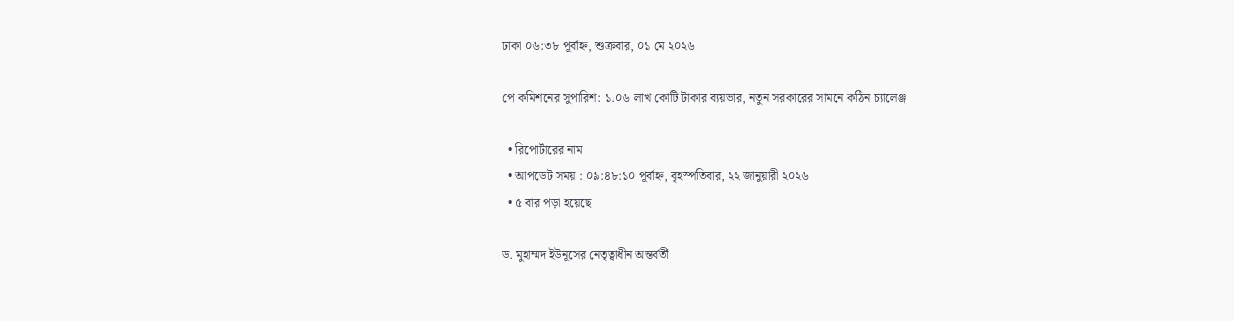ঢাকা ০৬:৩৮ পূর্বাহ্ন, শুক্রবার, ০১ মে ২০২৬

পে কমিশনের সুপারিশ: ১.০৬ লাখ কোটি টাকার ব্যয়ভার, নতুন সরকারের সামনে কঠিন চ্যালেঞ্জ

  • রিপোর্টারের নাম
  • আপডেট সময় : ০৯:৪৮:১০ পূর্বাহ্ন, বৃহস্পতিবার, ২২ জানুয়ারী ২০২৬
  • ৫ বার পড়া হয়েছে

ড. মুহাম্মদ ইউনূসের নেতৃত্বাধীন অন্তর্বর্তী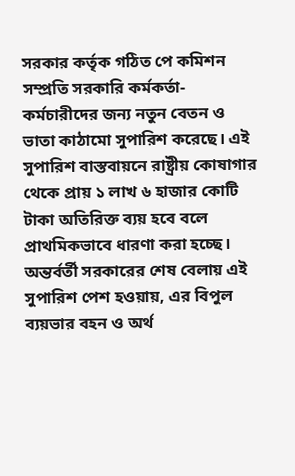সরকার কর্তৃক গঠিত পে কমিশন সম্প্রতি সরকারি কর্মকর্তা-কর্মচারীদের জন্য নতুন বেতন ও ভাতা কাঠামো সুপারিশ করেছে। এই সুপারিশ বাস্তবায়নে রাষ্ট্রীয় কোষাগার থেকে প্রায় ১ লাখ ৬ হাজার কোটি টাকা অতিরিক্ত ব্যয় হবে বলে প্রাথমিকভাবে ধারণা করা হচ্ছে। অন্তর্বর্তী সরকারের শেষ বেলায় এই সুপারিশ পেশ হওয়ায়, এর বিপুল ব্যয়ভার বহন ও অর্থ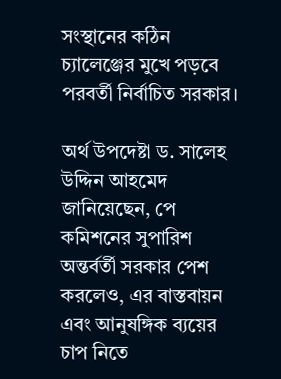সংস্থানের কঠিন চ্যালেঞ্জের মুখে পড়বে পরবর্তী নির্বাচিত সরকার।

অর্থ উপদেষ্টা ড. সালেহ উদ্দিন আহমেদ জানিয়েছেন, পে কমিশনের সুপারিশ অন্তর্বর্তী সরকার পেশ করলেও, এর বাস্তবায়ন এবং আনুষঙ্গিক ব্যয়ের চাপ নিতে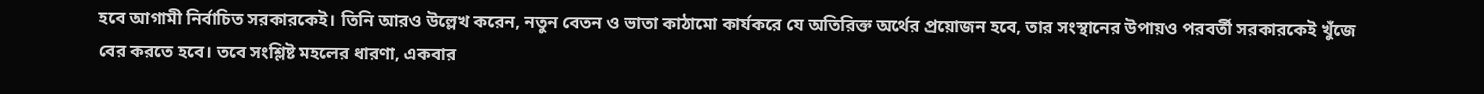হবে আগামী নির্বাচিত সরকারকেই। তিনি আরও উল্লেখ করেন, নতুন বেতন ও ভাতা কাঠামো কার্যকরে যে অতিরিক্ত অর্থের প্রয়োজন হবে, তার সংস্থানের উপায়ও পরবর্তী সরকারকেই খুঁজে বের করতে হবে। তবে সংশ্লিষ্ট মহলের ধারণা, একবার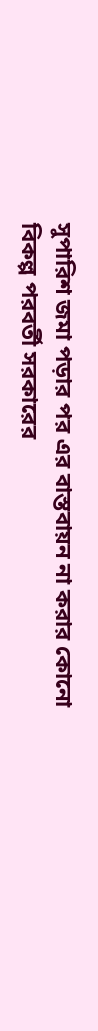সুপারিশ জমা পড়ার পর এর বাস্তবায়ন না করার কোনো বিকল্প পরবর্তী সরকারের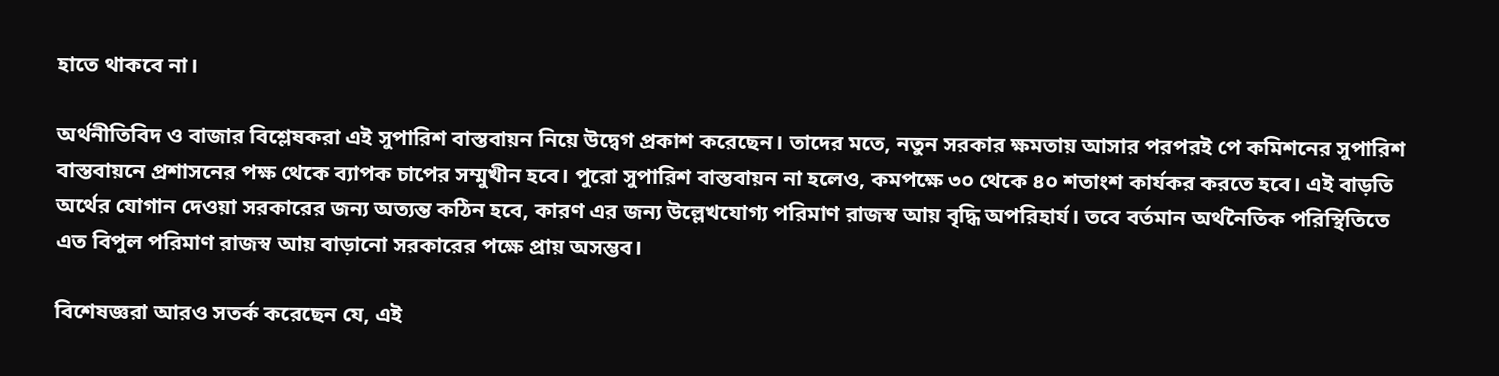হাতে থাকবে না।

অর্থনীতিবিদ ও বাজার বিশ্লেষকরা এই সুপারিশ বাস্তবায়ন নিয়ে উদ্বেগ প্রকাশ করেছেন। তাদের মতে, নতুন সরকার ক্ষমতায় আসার পরপরই পে কমিশনের সুপারিশ বাস্তবায়নে প্রশাসনের পক্ষ থেকে ব্যাপক চাপের সম্মুখীন হবে। পুরো সুপারিশ বাস্তবায়ন না হলেও, কমপক্ষে ৩০ থেকে ৪০ শতাংশ কার্যকর করতে হবে। এই বাড়তি অর্থের যোগান দেওয়া সরকারের জন্য অত্যন্ত কঠিন হবে, কারণ এর জন্য উল্লেখযোগ্য পরিমাণ রাজস্ব আয় বৃদ্ধি অপরিহার্য। তবে বর্তমান অর্থনৈতিক পরিস্থিতিতে এত বিপুল পরিমাণ রাজস্ব আয় বাড়ানো সরকারের পক্ষে প্রায় অসম্ভব।

বিশেষজ্ঞরা আরও সতর্ক করেছেন যে, এই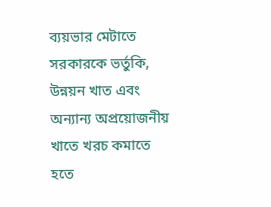ব্যয়ভার মেটাতে সরকারকে ভর্তুকি, উন্নয়ন খাত এবং অন্যান্য অপ্রয়োজনীয় খাতে খরচ কমাতে হতে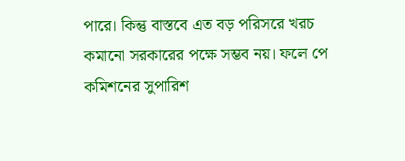পারে। কিন্তু বাস্তবে এত বড় পরিসরে খরচ কমানো সরকারের পক্ষে সম্ভব নয়। ফলে পে কমিশনের সুপারিশ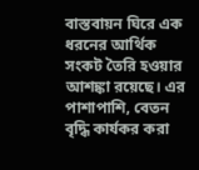বাস্তবায়ন ঘিরে এক ধরনের আর্থিক সংকট তৈরি হওয়ার আশঙ্কা রয়েছে। এর পাশাপাশি, বেতন বৃদ্ধি কার্যকর করা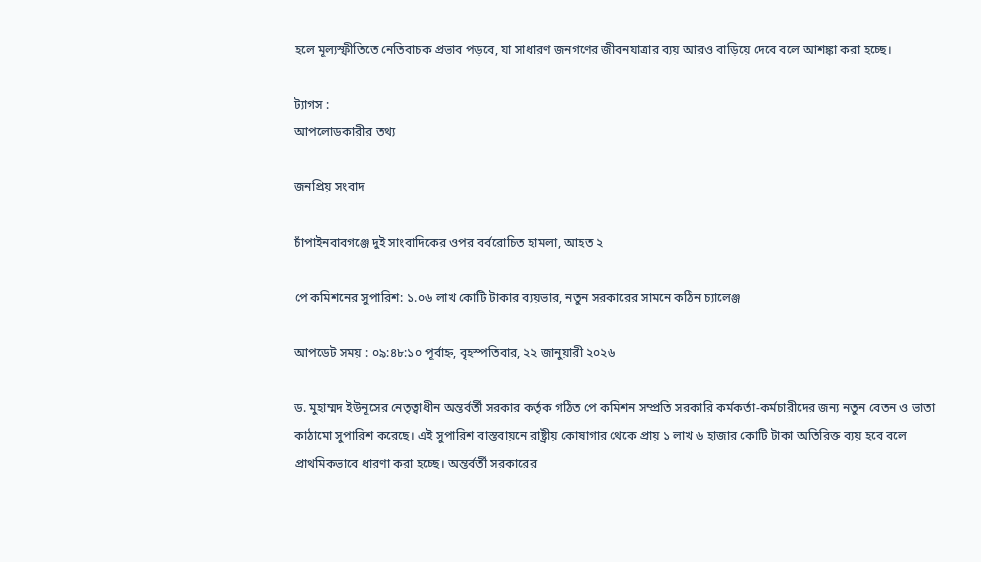হলে মূল্যস্ফীতিতে নেতিবাচক প্রভাব পড়বে, যা সাধারণ জনগণের জীবনযাত্রার ব্যয় আরও বাড়িয়ে দেবে বলে আশঙ্কা করা হচ্ছে।

ট্যাগস :
আপলোডকারীর তথ্য

জনপ্রিয় সংবাদ

চাঁপাইনবাবগঞ্জে দুই সাংবাদিকের ওপর বর্বরোচিত হামলা, আহত ২

পে কমিশনের সুপারিশ: ১.০৬ লাখ কোটি টাকার ব্যয়ভার, নতুন সরকারের সামনে কঠিন চ্যালেঞ্জ

আপডেট সময় : ০৯:৪৮:১০ পূর্বাহ্ন, বৃহস্পতিবার, ২২ জানুয়ারী ২০২৬

ড. মুহাম্মদ ইউনূসের নেতৃত্বাধীন অন্তর্বর্তী সরকার কর্তৃক গঠিত পে কমিশন সম্প্রতি সরকারি কর্মকর্তা-কর্মচারীদের জন্য নতুন বেতন ও ভাতা কাঠামো সুপারিশ করেছে। এই সুপারিশ বাস্তবায়নে রাষ্ট্রীয় কোষাগার থেকে প্রায় ১ লাখ ৬ হাজার কোটি টাকা অতিরিক্ত ব্যয় হবে বলে প্রাথমিকভাবে ধারণা করা হচ্ছে। অন্তর্বর্তী সরকারের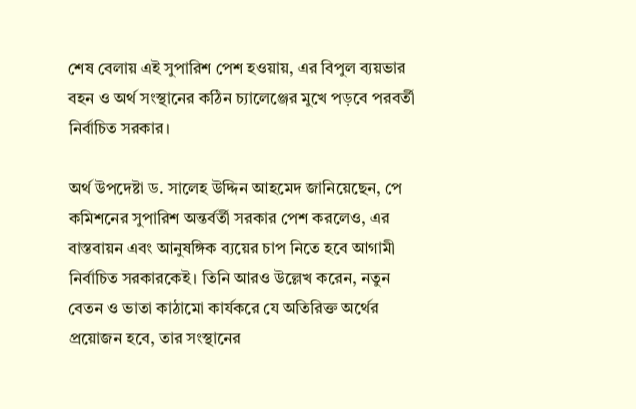শেষ বেলায় এই সুপারিশ পেশ হওয়ায়, এর বিপুল ব্যয়ভার বহন ও অর্থ সংস্থানের কঠিন চ্যালেঞ্জের মুখে পড়বে পরবর্তী নির্বাচিত সরকার।

অর্থ উপদেষ্টা ড. সালেহ উদ্দিন আহমেদ জানিয়েছেন, পে কমিশনের সুপারিশ অন্তর্বর্তী সরকার পেশ করলেও, এর বাস্তবায়ন এবং আনুষঙ্গিক ব্যয়ের চাপ নিতে হবে আগামী নির্বাচিত সরকারকেই। তিনি আরও উল্লেখ করেন, নতুন বেতন ও ভাতা কাঠামো কার্যকরে যে অতিরিক্ত অর্থের প্রয়োজন হবে, তার সংস্থানের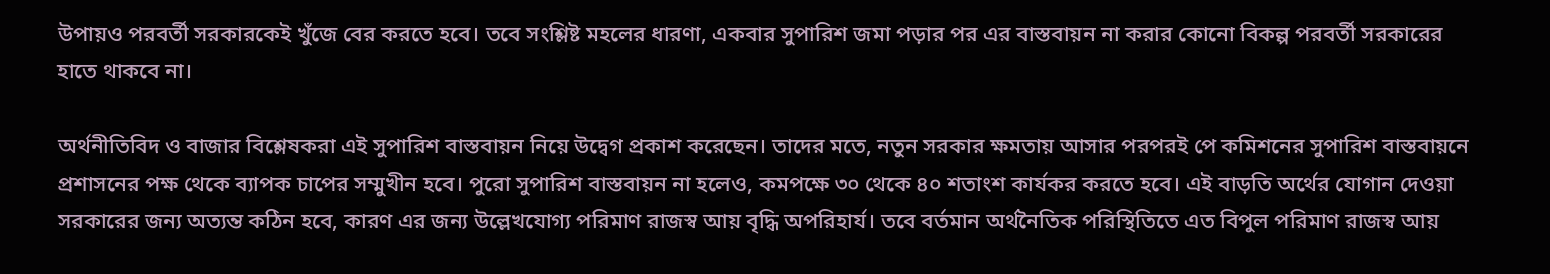উপায়ও পরবর্তী সরকারকেই খুঁজে বের করতে হবে। তবে সংশ্লিষ্ট মহলের ধারণা, একবার সুপারিশ জমা পড়ার পর এর বাস্তবায়ন না করার কোনো বিকল্প পরবর্তী সরকারের হাতে থাকবে না।

অর্থনীতিবিদ ও বাজার বিশ্লেষকরা এই সুপারিশ বাস্তবায়ন নিয়ে উদ্বেগ প্রকাশ করেছেন। তাদের মতে, নতুন সরকার ক্ষমতায় আসার পরপরই পে কমিশনের সুপারিশ বাস্তবায়নে প্রশাসনের পক্ষ থেকে ব্যাপক চাপের সম্মুখীন হবে। পুরো সুপারিশ বাস্তবায়ন না হলেও, কমপক্ষে ৩০ থেকে ৪০ শতাংশ কার্যকর করতে হবে। এই বাড়তি অর্থের যোগান দেওয়া সরকারের জন্য অত্যন্ত কঠিন হবে, কারণ এর জন্য উল্লেখযোগ্য পরিমাণ রাজস্ব আয় বৃদ্ধি অপরিহার্য। তবে বর্তমান অর্থনৈতিক পরিস্থিতিতে এত বিপুল পরিমাণ রাজস্ব আয়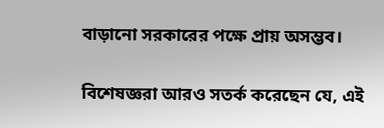বাড়ানো সরকারের পক্ষে প্রায় অসম্ভব।

বিশেষজ্ঞরা আরও সতর্ক করেছেন যে, এই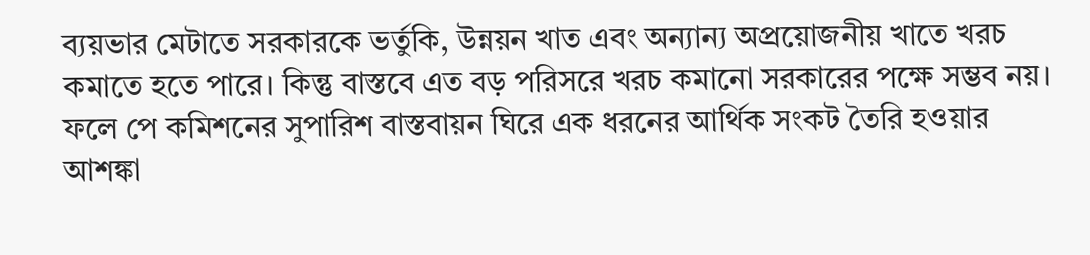ব্যয়ভার মেটাতে সরকারকে ভর্তুকি, উন্নয়ন খাত এবং অন্যান্য অপ্রয়োজনীয় খাতে খরচ কমাতে হতে পারে। কিন্তু বাস্তবে এত বড় পরিসরে খরচ কমানো সরকারের পক্ষে সম্ভব নয়। ফলে পে কমিশনের সুপারিশ বাস্তবায়ন ঘিরে এক ধরনের আর্থিক সংকট তৈরি হওয়ার আশঙ্কা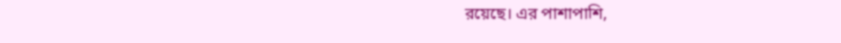রয়েছে। এর পাশাপাশি,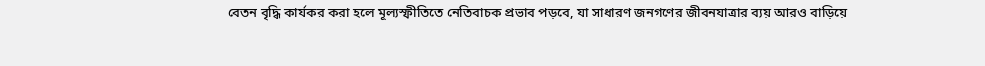বেতন বৃদ্ধি কার্যকর করা হলে মূল্যস্ফীতিতে নেতিবাচক প্রভাব পড়বে, যা সাধারণ জনগণের জীবনযাত্রার ব্যয় আরও বাড়িয়ে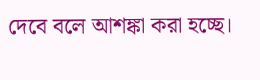দেবে বলে আশঙ্কা করা হচ্ছে।